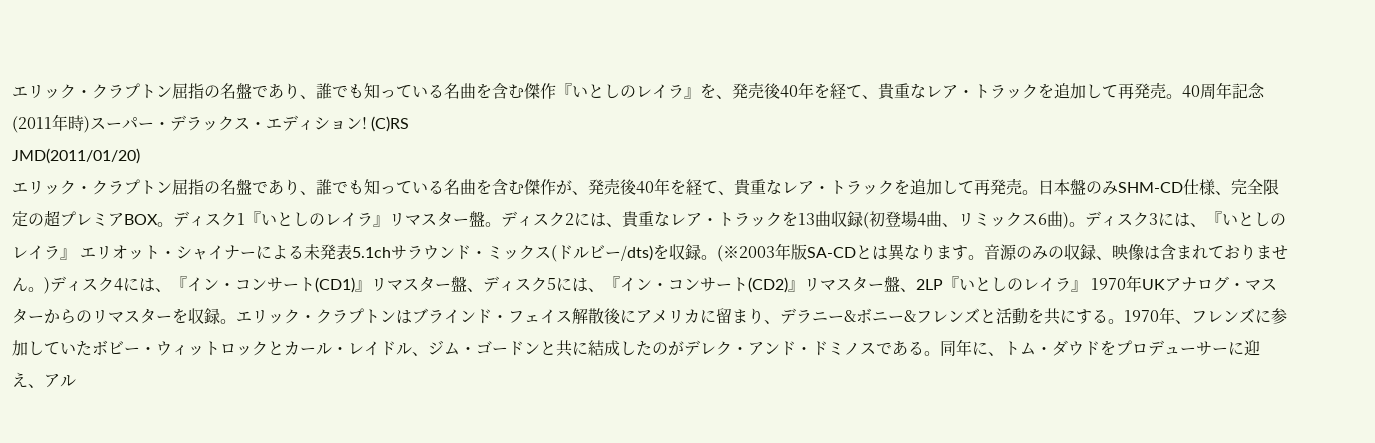エリック・クラプトン屈指の名盤であり、誰でも知っている名曲を含む傑作『いとしのレイラ』を、発売後40年を経て、貴重なレア・トラックを追加して再発売。40周年記念(2011年時)スーパー・デラックス・エディション! (C)RS
JMD(2011/01/20)
エリック・クラプトン屈指の名盤であり、誰でも知っている名曲を含む傑作が、発売後40年を経て、貴重なレア・トラックを追加して再発売。日本盤のみSHM-CD仕様、完全限定の超プレミアBOX。ディスク1『いとしのレイラ』リマスター盤。ディスク2には、貴重なレア・トラックを13曲収録(初登場4曲、リミックス6曲)。ディスク3には、『いとしのレイラ』 エリオット・シャイナーによる未発表5.1chサラウンド・ミックス(ドルビー/dts)を収録。(※2003年版SA-CDとは異なります。音源のみの収録、映像は含まれておりません。)ディスク4には、『イン・コンサート(CD1)』リマスター盤、ディスク5には、『イン・コンサート(CD2)』リマスター盤、2LP『いとしのレイラ』 1970年UKアナログ・マスターからのリマスターを収録。エリック・クラプトンはブラインド・フェイス解散後にアメリカに留まり、デラニー&ボニー&フレンズと活動を共にする。1970年、フレンズに参加していたボビー・ウィットロックとカール・レイドル、ジム・ゴードンと共に結成したのがデレク・アンド・ドミノスである。同年に、トム・ダウドをプロデューサーに迎え、アル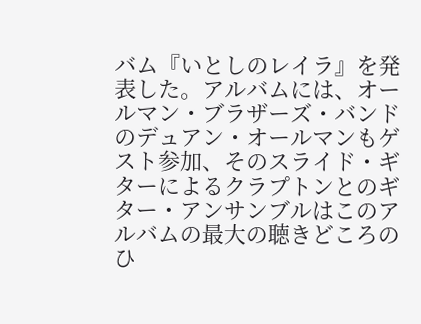バム『いとしのレイラ』を発表した。アルバムには、オールマン・ブラザーズ・バンドのデュアン・オールマンもゲスト参加、そのスライド・ギターによるクラプトンとのギター・アンサンブルはこのアルバムの最大の聴きどころのひ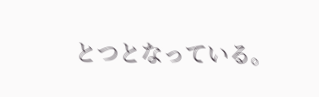とつとなっている。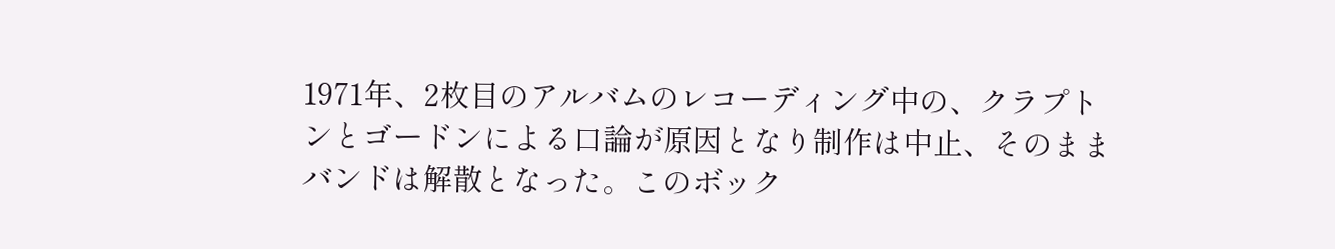1971年、2枚目のアルバムのレコーディング中の、クラプトンとゴードンによる口論が原因となり制作は中止、そのままバンドは解散となった。このボック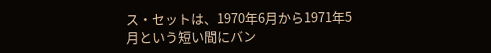ス・セットは、1970年6月から1971年5月という短い間にバン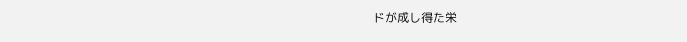ドが成し得た栄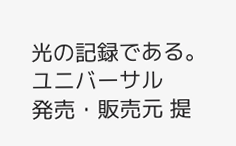光の記録である。
ユニバーサル
発売・販売元 提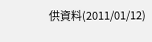供資料(2011/01/12)